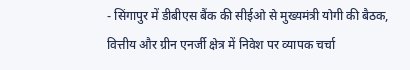- सिंगापुर में डीबीएस बैंक की सीईओ से मुख्यमंत्री योगी की बैठक, वित्तीय और ग्रीन एनर्जी क्षेत्र में निवेश पर व्यापक चर्चा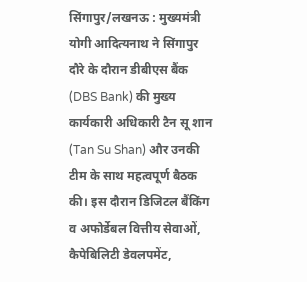सिंगापुर/लखनऊ : मुख्यमंत्री योगी आदित्यनाथ ने सिंगापुर दौरे के दौरान डीबीएस बैंक (DBS Bank) की मुख्य कार्यकारी अधिकारी टैन सू शान (Tan Su Shan) और उनकी टीम के साथ महत्वपूर्ण बैठक की। इस दौरान डिजिटल बैंकिंग व अफोर्डेबल वित्तीय सेवाओं, कैपेबिलिटी डेवलपमेंट,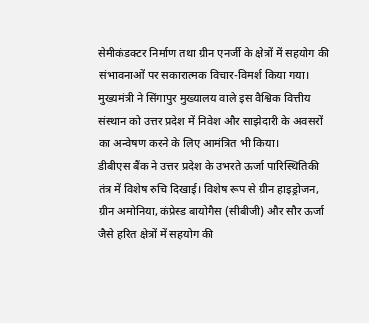सेमीकंडक्टर निर्माण तथा ग्रीन एनर्जी के क्षेत्रों में सहयोग की संभावनाओं पर सकारात्मक विचार-विमर्श किया गया। मुख्यमंत्री ने सिंगापुर मुख्यालय वाले इस वैश्विक वित्तीय संस्थान को उत्तर प्रदेश में निवेश और साझेदारी के अवसरों का अन्वेषण करने के लिए आमंत्रित भी किया।
डीबीएस बैंक ने उत्तर प्रदेश के उभरते ऊर्जा पारिस्थितिकी तंत्र में विशेष रुचि दिखाई। विशेष रूप से ग्रीन हाइड्रोजन, ग्रीन अमोनिया, कंप्रेस्ड बायोगैस (सीबीजी) और सौर ऊर्जा जैसे हरित क्षेत्रों में सहयोग की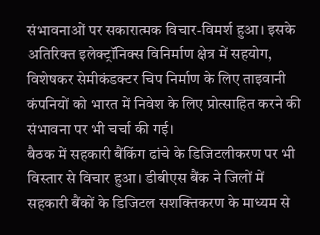संभावनाओं पर सकारात्मक विचार-विमर्श हुआ। इसके अतिरिक्त इलेक्ट्रॉनिक्स विनिर्माण क्षेत्र में सहयोग, विशेषकर सेमीकंडक्टर चिप निर्माण के लिए ताइवानी कंपनियों को भारत में निवेश के लिए प्रोत्साहित करने की संभावना पर भी चर्चा की गई।
बैठक में सहकारी बैंकिंग ढांचे के डिजिटलीकरण पर भी विस्तार से विचार हुआ। डीबीएस बैंक ने जिलों में सहकारी बैंकों के डिजिटल सशक्तिकरण के माध्यम से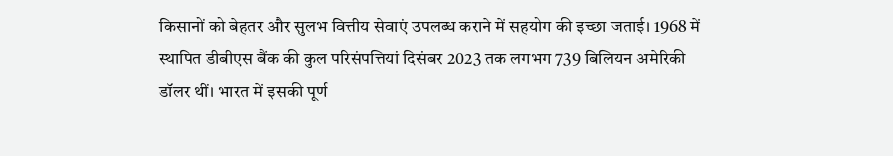किसानों को बेहतर और सुलभ वित्तीय सेवाएं उपलब्ध कराने में सहयोग की इच्छा जताई। 1968 में स्थापित डीबीएस बैंक की कुल परिसंपत्तियां दिसंबर 2023 तक लगभग 739 बिलियन अमेरिकी डॉलर थीं। भारत में इसकी पूर्ण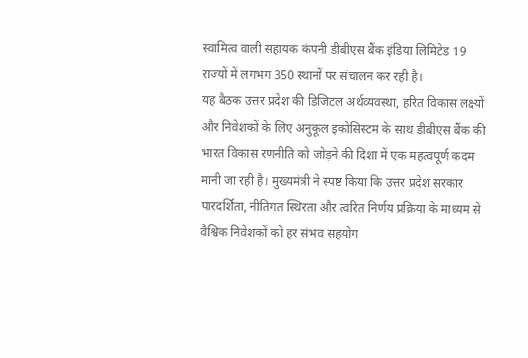स्वामित्व वाली सहायक कंपनी डीबीएस बैंक इंडिया लिमिटेड 19 राज्यों में लगभग 350 स्थानों पर संचालन कर रही है।
यह बैठक उत्तर प्रदेश की डिजिटल अर्थव्यवस्था, हरित विकास लक्ष्यों और निवेशकों के लिए अनुकूल इकोसिस्टम के साथ डीबीएस बैंक की भारत विकास रणनीति को जोड़ने की दिशा में एक महत्वपूर्ण कदम मानी जा रही है। मुख्यमंत्री ने स्पष्ट किया कि उत्तर प्रदेश सरकार पारदर्शिता, नीतिगत स्थिरता और त्वरित निर्णय प्रक्रिया के माध्यम से वैश्विक निवेशकों को हर संभव सहयोग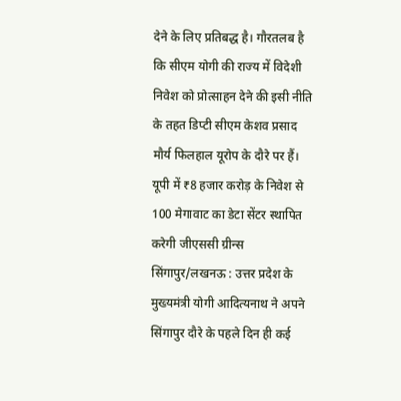देने के लिए प्रतिबद्ध है। गौरतलब है कि सीएम योगी की राज्य में विदेशी निवेश को प्रोत्साहन देने की इसी नीति के तहत डिप्टी सीएम केशव प्रसाद मौर्य फिलहाल यूरोप के दौरे पर हैं।
यूपी में ₹8 हजार करोड़ के निवेश से 100 मेगावाट का डेटा सेंटर स्थापित करेगी जीएससी ग्रीन्स
सिंगापुर/लखनऊ : उत्तर प्रदेश के मुख्यमंत्री योगी आदित्यनाथ ने अपने सिंगापुर दौरे के पहले दिन ही कई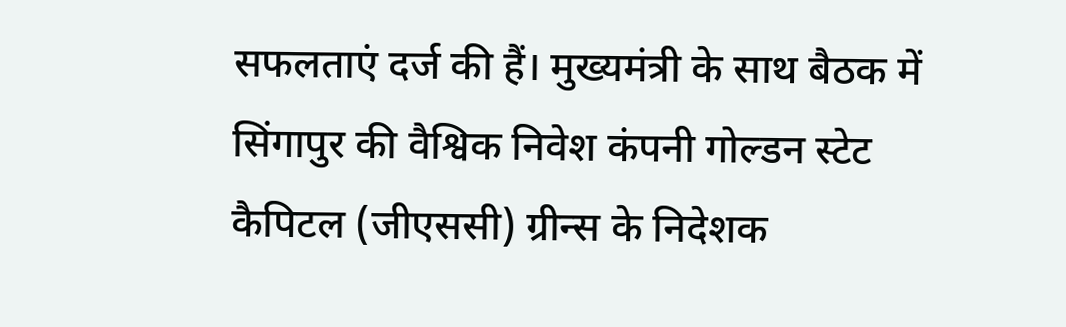सफलताएं दर्ज की हैं। मुख्यमंत्री के साथ बैठक में सिंगापुर की वैश्विक निवेश कंपनी गोल्डन स्टेट कैपिटल (जीएससी) ग्रीन्स के निदेशक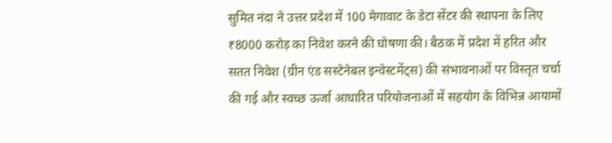सुमित नंदा ने उत्तर प्रदेश में 100 मेगावाट के डेटा सेंटर की स्थापना के लिए ₹8000 करोड़ का निवेश करने की घोषणा की। बैठक में प्रदेश में हरित और सतत निवेश (ग्रीन एंड सस्टेनेबल इन्वेस्टमेंट्स) की संभावनाओं पर विस्तृत चर्चा की गई और स्वच्छ ऊर्जा आधारित परियोजनाओं में सहयोग के विभिन्न आयामों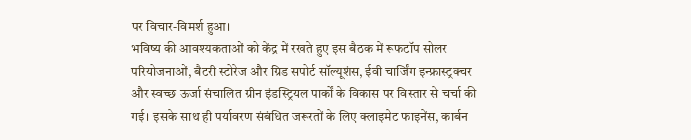पर विचार-विमर्श हुआ।
भविष्य की आवश्यकताओं को केंद्र में रखते हुए इस बैठक में रूफटॉप सोलर परियोजनाओं, बैटरी स्टोरेज और ग्रिड सपोर्ट सॉल्यूशंस, ईवी चार्जिंग इन्फ्रास्ट्रक्चर और स्वच्छ ऊर्जा संचालित ग्रीन इंडस्ट्रियल पार्कों के विकास पर विस्तार से चर्चा की गई। इसके साथ ही पर्यावरण संबंधित जरूरतों के लिए क्लाइमेट फाइनेंस, कार्बन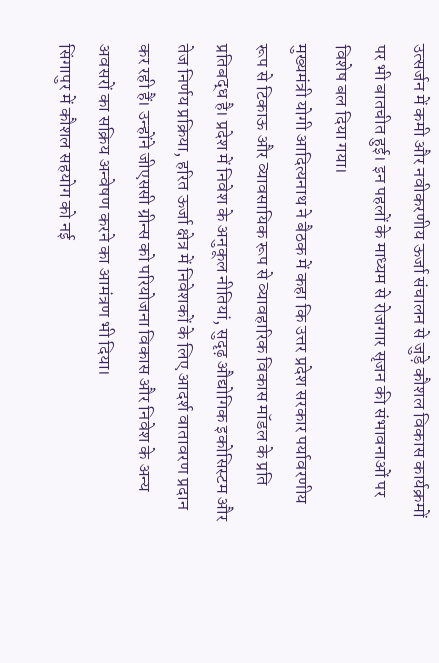उत्सर्जन में कमी और नवीकरणीय ऊर्जा संचालन से जुड़े कौशल विकास कार्यक्रमों पर भी बातचीत हुई। इन पहलों के माध्यम से रोजगार सृजन की संभावनाओं पर विशेष बल दिया गया।
मुख्यमंत्री योगी आदित्यनाथ ने बैठक में कहा कि उत्तर प्रदेश सरकार पर्यावरणीय रूप से टिकाऊ और व्यावसायिक रूप से व्यावहारिक विकास मॉडल के प्रति प्रतिबद्ध है। प्रदेश में निवेश के अनुकूल नीतियां, सुदृढ़ औद्योगिक इकोसिस्टम और तेज निर्णय प्रक्रिया, हरित ऊर्जा क्षेत्र में निवेशकों के लिए आदर्श वातावरण प्रदान कर रही हैं। उन्होंने जीएससी ग्रीन्स को परियोजना विकास और निवेश के अन्य अवसरों का सक्रिय अन्वेषण करने का आमंत्रण भी दिया।
सिंगापुर में कौशल सहयोग को नई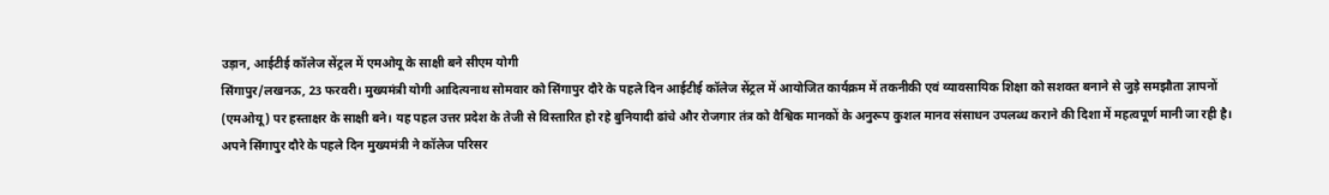उड़ान, आईटीई कॉलेज सेंट्रल में एमओयू के साक्षी बने सीएम योगी
सिंगापुर/लखनऊ, 23 फरवरी। मुख्यमंत्री योगी आदित्यनाथ सोमवार को सिंगापुर दौरे के पहले दिन आईटीई कॉलेज सेंट्रल में आयोजित कार्यक्रम में तकनीकी एवं व्यावसायिक शिक्षा को सशक्त बनाने से जुड़े समझौता ज्ञापनों (एमओयू) पर हस्ताक्षर के साक्षी बने। यह पहल उत्तर प्रदेश के तेजी से विस्तारित हो रहे बुनियादी ढांचे और रोजगार तंत्र को वैश्विक मानकों के अनुरूप कुशल मानव संसाधन उपलब्ध कराने की दिशा में महत्वपूर्ण मानी जा रही है।
अपने सिंगापुर दौरे के पहले दिन मुख्यमंत्री ने कॉलेज परिसर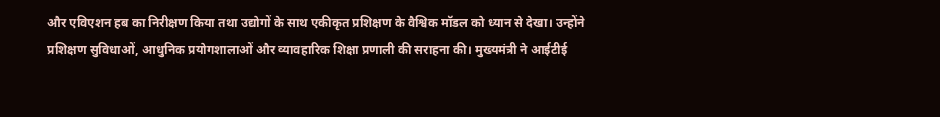और एविएशन हब का निरीक्षण किया तथा उद्योगों के साथ एकीकृत प्रशिक्षण के वैश्विक मॉडल को ध्यान से देखा। उन्होंने प्रशिक्षण सुविधाओं, आधुनिक प्रयोगशालाओं और व्यावहारिक शिक्षा प्रणाली की सराहना की। मुख्यमंत्री ने आईटीई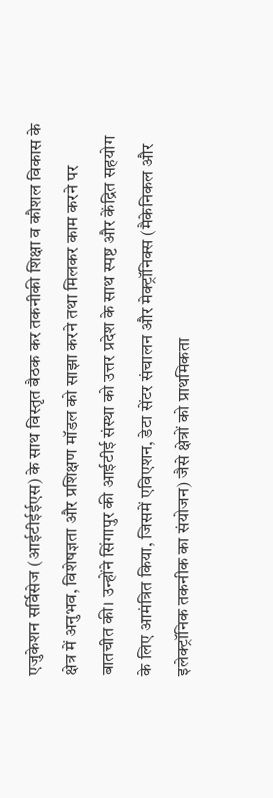एजुकेशन सर्विसेज (आईटीईईएस) के साथ विस्तृत बैठक कर तकनीकी शिक्षा व कौशल विकास के क्षेत्र में अनुभव, विशेषज्ञता और प्रशिक्षण मॉडल को साझा करने तथा मिलकर काम करने पर बातचीत की। उन्होंने सिंगापुर की आईटीई संस्था को उत्तर प्रदेश के साथ स्पष्ट और केंद्रित सहयोग के लिए आमंत्रित किया, जिसमें एविएशन, डेटा सेंटर संचालन और मेक्ट्रॉनिक्स (मैकेनिकल और इलेक्ट्रॉनिक तकनीक का संयोजन) जैसे क्षेत्रों को प्राथमिकता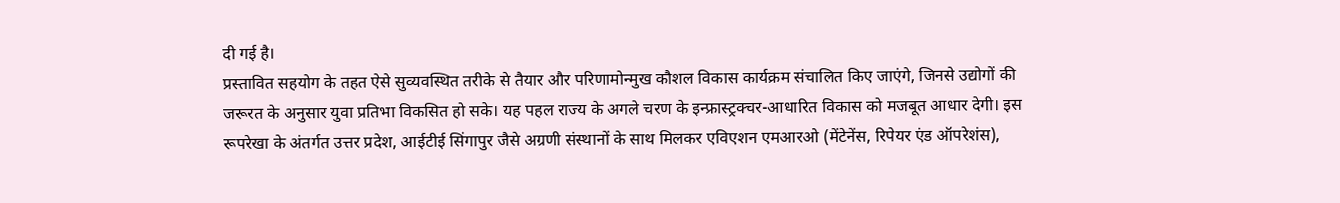दी गई है।
प्रस्तावित सहयोग के तहत ऐसे सुव्यवस्थित तरीके से तैयार और परिणामोन्मुख कौशल विकास कार्यक्रम संचालित किए जाएंगे, जिनसे उद्योगों की जरूरत के अनुसार युवा प्रतिभा विकसित हो सके। यह पहल राज्य के अगले चरण के इन्फ्रास्ट्रक्चर-आधारित विकास को मजबूत आधार देगी। इस रूपरेखा के अंतर्गत उत्तर प्रदेश, आईटीई सिंगापुर जैसे अग्रणी संस्थानों के साथ मिलकर एविएशन एमआरओ (मेंटेनेंस, रिपेयर एंड ऑपरेशंस),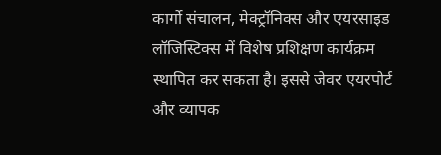कार्गो संचालन, मेक्ट्रॉनिक्स और एयरसाइड लॉजिस्टिक्स में विशेष प्रशिक्षण कार्यक्रम स्थापित कर सकता है। इससे जेवर एयरपोर्ट और व्यापक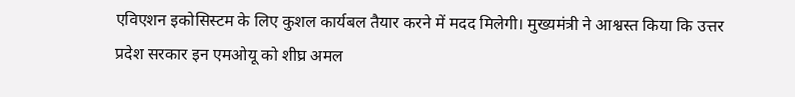एविएशन इकोसिस्टम के लिए कुशल कार्यबल तैयार करने में मदद मिलेगी। मुख्यमंत्री ने आश्वस्त किया कि उत्तर प्रदेश सरकार इन एमओयू को शीघ्र अमल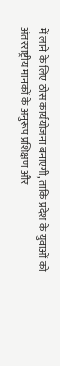में लाने के लिए ठोस कार्ययोजना बनाएगी, ताकि प्रदेश के युवाओं को अंतरराष्ट्रीय मानकों के अनुरूप प्रशिक्षण और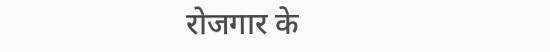रोजगार के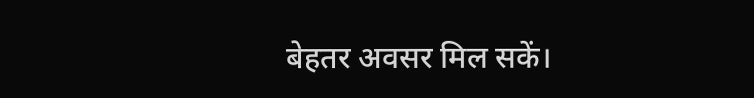बेहतर अवसर मिल सकें।